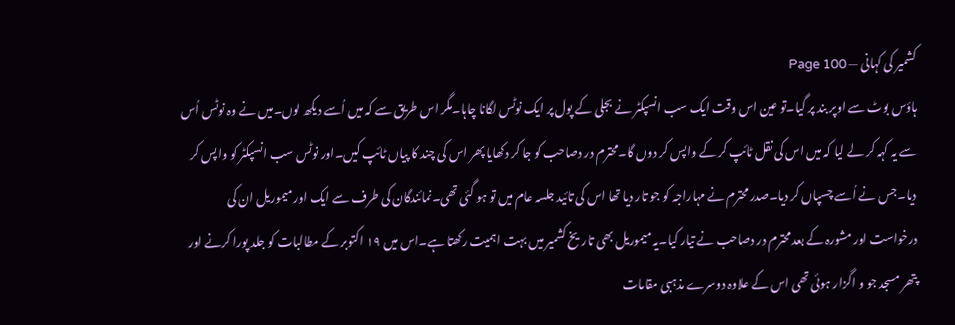کشمیر کی کہانی — Page 100
ہاؤس بوٹ سے اوپر بند پر گیا۔تو عین اس وقت ایک سب انسپکٹر نے بجلی کے پول پر ایک نوٹس لگانا چاہا۔مگر اس طریق سے کہ میں اُسے دیکھ لوں۔میں نے وہ نوٹس اُس سے یہ کہہ کر لے لیا کہ میں اس کی نقل ٹائپ کر کے واپس کر دوں گا۔محترم در دصاحب کو جا کر دکھایا پھر اس کی چند کا پیاں ٹائپ کیں۔اور نوٹس سب انسپکٹر کو واپس کر دیا۔جس نے اُسے چسپاں کر دیا۔صدر محترم نے مہاراجہ کو جو تار دیا تھا اس کی تائید جلسہ عام میں تو ہو گئی تھی۔نمائندگان کی طرف سے ایک اور میموریل ان کی درخواست اور مشورہ کے بعد محترم در دصاحب نے تیار کیا۔یہ میموریل بھی تاریخ کشمیر میں بہت اہمیت رکھتا ہے۔اس میں ۱۹ اکتوبر کے مطالبات کو جلد پورا کرنے اور پتھر مسجد جو و اگزار ہوئی تھی اس کے علاوہ دوسرے مذہبی مقامات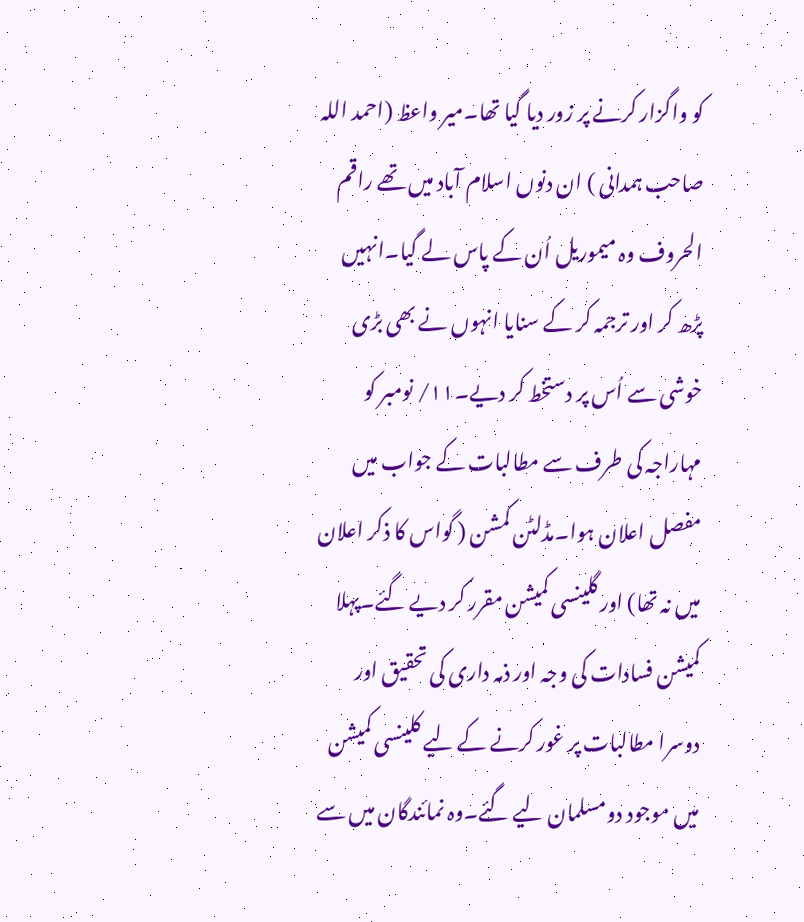کو واگزار کرنے پر زور دیا گیا تھا۔میر واعظ (احمد اللہ صاحب ہمدانی ) ان دنوں اسلام آباد میں تھے راقم الحروف وہ میموریل اُن کے پاس لے گیا۔انہیں پڑھ کر اور ترجمہ کر کے سنایا انہوں نے بھی بڑی خوشی سے اُس پر دستخط کر دیے۔۱۱/ نومبر کو مہاراجہ کی طرف سے مطالبات کے جواب میں مفصل اعلان ہوا۔مڈلٹن کمشن ( گواس کا ذکر اعلان میں نہ تھا) اور گلینسی کمیشن مقرر کر دیے گئے۔پہلا کمیشن فسادات کی وجہ اور ذمہ داری کی تحقیق اور دوسرا مطالبات پر غور کرنے کے لیے کلینسی کمیشن میں موجود دومسلمان لیے گئے۔وہ نمائندگان میں سے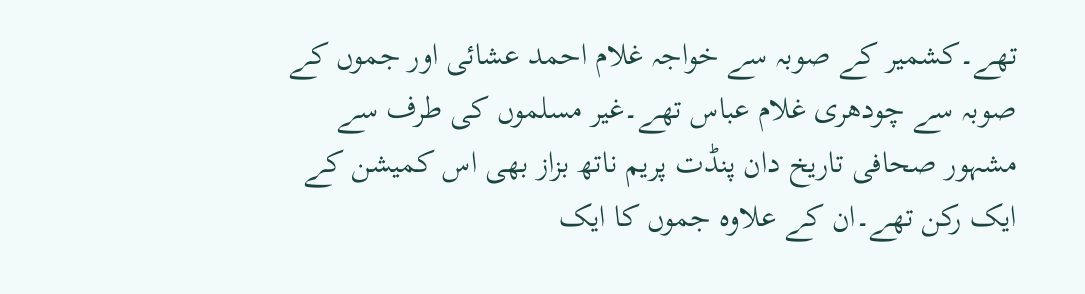تھے۔کشمیر کے صوبہ سے خواجہ غلام احمد عشائی اور جموں کے صوبہ سے چودھری غلام عباس تھے۔غیر مسلموں کی طرف سے مشہور صحافی تاریخ دان پنڈت پریم ناتھ بزاز بھی اس کمیشن کے ایک رکن تھے۔ان کے علاوہ جموں کا ایک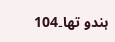ہندو تھا۔104